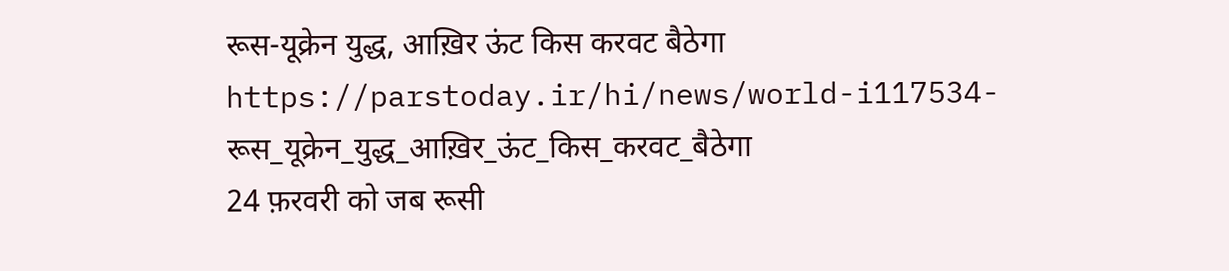रूस-यूक्रेन युद्ध, आख़िर ऊंट किस करवट बैठेगा
https://parstoday.ir/hi/news/world-i117534-रूस_यूक्रेन_युद्ध_आख़िर_ऊंट_किस_करवट_बैठेगा
24 फ़रवरी को जब रूसी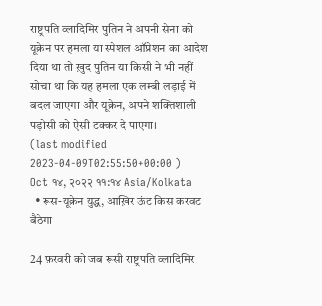राष्ट्रपति व्लादिमिर पुतिन ने अपनी सेना को यूक्रेन पर हमला या स्पेशल ऑप्रेशन का आदेश दिया था तो ख़ुद पुतिन या किसी ने भी नहीं सोचा था कि यह हमला एक लम्बी लड़ाई में बदल जाएगा और यूक्रेन, अपने शक्तिशाली पड़ोसी को ऐसी टक्कर दे पाएगा।
(last modified 2023-04-09T02:55:50+00:00 )
Oct १४, २०२२ ११:१४ Asia/Kolkata
  • रूस-यूक्रेन युद्ध, आख़िर ऊंट किस करवट बैठेगा

24 फ़रवरी को जब रूसी राष्ट्रपति व्लादिमिर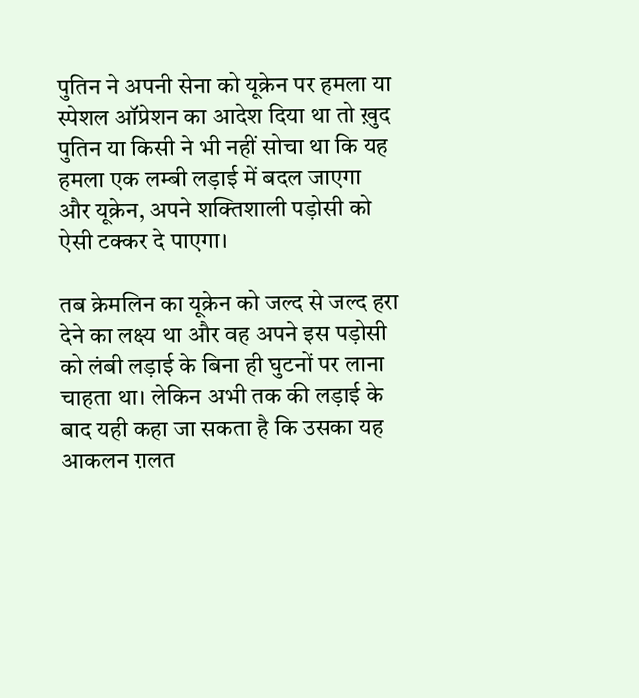पुतिन ने अपनी सेना को यूक्रेन पर हमला या स्पेशल ऑप्रेशन का आदेश दिया था तो ख़ुद पुतिन या किसी ने भी नहीं सोचा था कि यह हमला एक लम्बी लड़ाई में बदल जाएगा और यूक्रेन, अपने शक्तिशाली पड़ोसी को ऐसी टक्कर दे पाएगा।

तब क्रेमलिन का यूक्रेन को जल्द से जल्द हरा देने का लक्ष्य था और वह अपने इस पड़ोसी को लंबी लड़ाई के बिना ही घुटनों पर लाना चाहता था। लेकिन अभी तक की लड़ाई के बाद यही कहा जा सकता है कि उसका यह आकलन ग़लत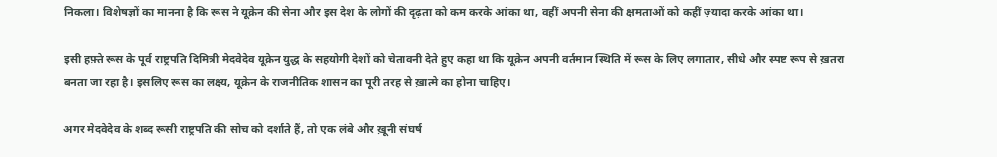निकला। विशेषज्ञों का मानना है कि रूस ने यूक्रेन की सेना और इस देश के लोगों की दृढ़ता को कम करके आंका था, वहीं अपनी सेना की क्षमताओं को कहीं ज़्यादा करके आंका था।

इसी हफ़्ते रूस के पूर्व राष्ट्रपति दिमित्री मेदवेदेव यूक्रेन युद्ध के सहयोगी देशों को चेतावनी देते हुए कहा था कि यूक्रेन अपनी वर्तमान स्थिति में रूस के लिए लगातार, सीधे और स्पष्ट रूप से ख़तरा बनता जा रहा है। इसलिए रूस का लक्ष्य, यूक्रेन के राजनीतिक शासन का पूरी तरह से ख़ात्मे का होना चाहिए।

अगर मेदवेदेव के शब्द रूसी राष्ट्रपति की सोच को दर्शाते हैं, तो एक लंबे और ख़ूनी संघर्ष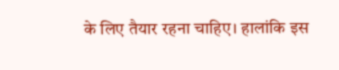के लिए तैयार रहना चाहिए। हालांकि इस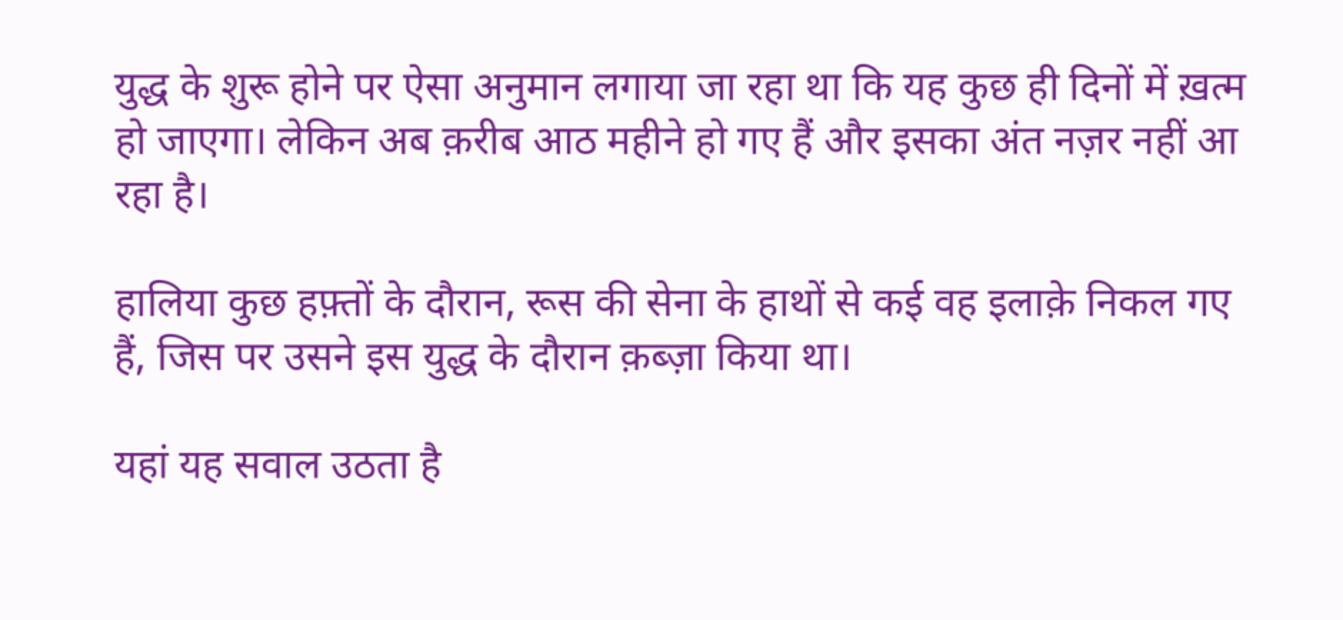युद्ध के शुरू होने पर ऐसा अनुमान लगाया जा रहा था कि यह कुछ ही दिनों में ख़त्म हो जाएगा। लेकिन अब क़रीब आठ महीने हो गए हैं और इसका अंत नज़र नहीं आ रहा है।

हालिया कुछ हफ़्तों के दौरान, रूस की सेना के हाथों से कई वह इलाक़े निकल गए हैं, जिस पर उसने इस युद्ध के दौरान क़ब्ज़ा किया था।

यहां यह सवाल उठता है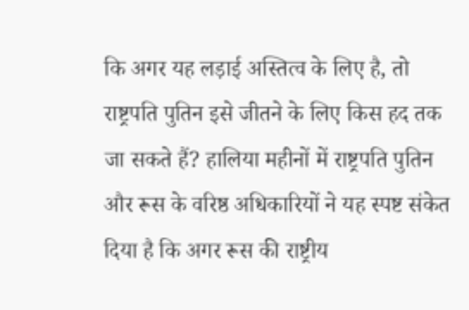कि अगर यह लड़ाई अस्तित्व के लिए है, तो राष्ट्रपति पुतिन इसे जीतने के लिए किस हद तक जा सकते हैं? हालिया महीनों में राष्ट्रपति पुतिन और रूस के वरिष्ठ अधिकारियों ने यह स्पष्ट संकेत दिया है कि अगर रूस की राष्ट्रीय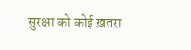सुरक्षा को कोई ख़तरा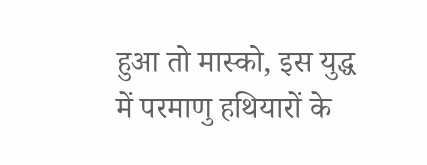हुआ तो मास्को, इस युद्ध में परमाणु हथियारों के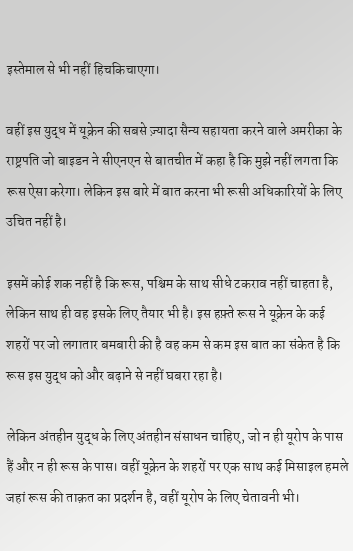इस्तेमाल से भी नहीं हिचकिचाएगा।

वहीं इस युद्ध में यूक्रेन की सबसे ज़्यादा सैन्य सहायता करने वाले अमरीका के राष्ट्रपति जो बाइडन ने सीएनएन से बातचीत में कहा है कि मुझे नहीं लगता कि रूस ऐसा करेगा। लेकिन इस बारे में बात करना भी रूसी अधिकारियों के लिए उचित नहीं है।

इसमें कोई शक नहीं है कि रूस, पश्चिम के साथ सीधे टकराव नहीं चाहता है, लेकिन साथ ही वह इसके लिए तैयार भी है। इस हफ़्ते रूस ने यूक्रेन के कई शहरों पर जो लगातार बमबारी की है वह कम से कम इस बात का संकेत है कि रूस इस युद्ध को और बढ़ाने से नहीं घबरा रहा है।

लेकिन अंतहीन युद्ध के लिए अंतहीन संसाधन चाहिए, जो न ही यूरोप के पास हैं और न ही रूस के पास। वहीं यूक्रेन के शहरों पर एक साथ कई मिसाइल हमले जहां रूस की ताक़त का प्रदर्शन है, वहीं यूरोप के लिए चेतावनी भी।